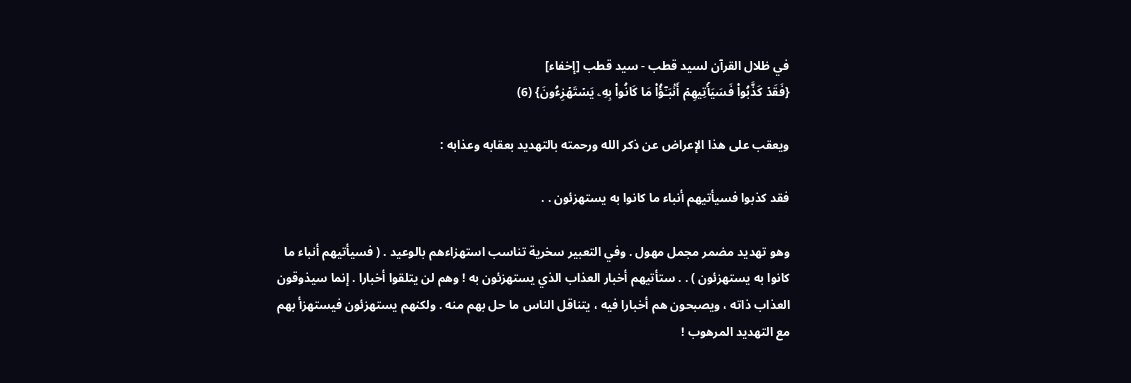في ظلال القرآن لسيد قطب - سيد قطب [إخفاء]
{فَقَدۡ كَذَّبُواْ فَسَيَأۡتِيهِمۡ أَنۢبَـٰٓؤُاْ مَا كَانُواْ بِهِۦ يَسۡتَهۡزِءُونَ} (6)

ويعقب على هذا الإعراض عن ذكر الله ورحمته بالتهديد بعقابه وعذابه :

فقد كذبوا فسيأتيهم أنباء ما كانوا به يستهزئون . .

وهو تهديد مضمر مجمل مهول . وفي التعبير سخرية تناسب استهزاءهم بالوعيد . ( فسيأتيهم أنباء ما كانوا به يستهزئون ) . . ستأتيهم أخبار العذاب الذي يستهزئون به ! وهم لن يتلقوا أخبارا . إنما سيذوقون العذاب ذاته ، ويصبحون هم أخبارا فيه ، يتناقل الناس ما حل بهم منه . ولكنهم يستهزئون فيستهزأ بهم مع التهديد المرهوب !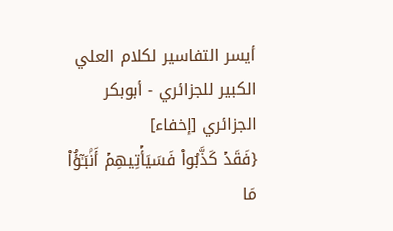أيسر التفاسير لكلام العلي الكبير للجزائري - أبوبكر الجزائري [إخفاء]
{فَقَدۡ كَذَّبُواْ فَسَيَأۡتِيهِمۡ أَنۢبَـٰٓؤُاْ مَا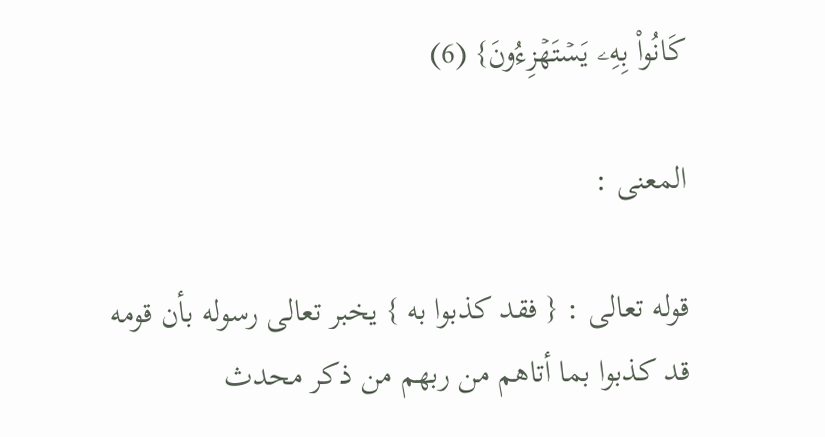كَانُواْ بِهِۦ يَسۡتَهۡزِءُونَ} (6)

المعنى :

قوله تعالى : { فقد كذبوا به } يخبر تعالى رسوله بأن قومه قد كذبوا بما أتاهم من ربهم من ذكر محدث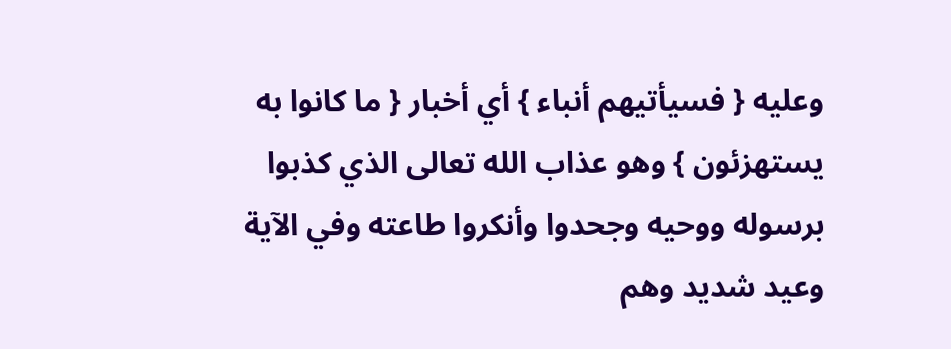وعليه { فسيأتيهم أنباء } أي أخبار { ما كانوا به يستهزئون } وهو عذاب الله تعالى الذي كذبوا برسوله ووحيه وجحدوا وأنكروا طاعته وفي الآية وعيد شديد وهم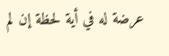عرضة له في أية لحظة إن لم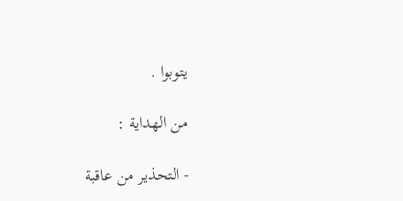يتوبوا .

من الهداية :

- التحذير من عاقبة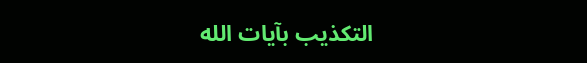التكذيب بآيات الله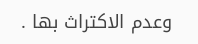وعدم الاكتراث بها .